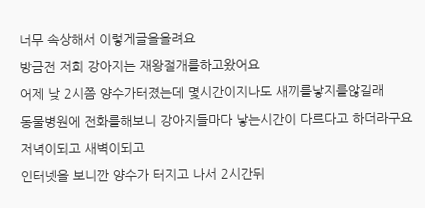너무 속상해서 이렇게글을올려요
방금전 저희 강아지는 재왕절개를하고왔어요
어제 낮 2시쯤 양수가터졌는데 몇시간이지나도 새끼를낳지를않길래
동물병원에 전화를해보니 강아지들마다 낳는시간이 다르다고 하더라구요 저녁이되고 새벽이되고
인터넷을 보니깐 양수가 터지고 나서 2시간뒤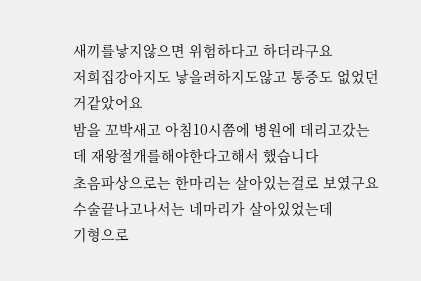새끼를낳지않으면 위험하다고 하더라구요
저희집강아지도 낳을려하지도않고 통증도 없었던거같았어요
밤을 꼬박새고 아침10시쯤에 병원에 데리고갔는데 재왕절개를해야한다고해서 했습니다
초음파상으로는 한마리는 살아있는걸로 보였구요 수술끝나고나서는 네마리가 살아있었는데
기형으로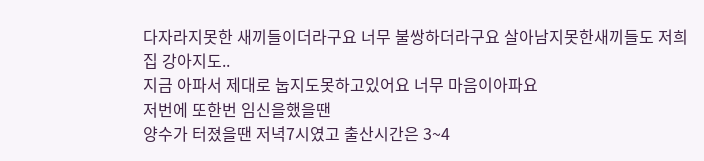다자라지못한 새끼들이더라구요 너무 불쌍하더라구요 살아남지못한새끼들도 저희집 강아지도..
지금 아파서 제대로 눕지도못하고있어요 너무 마음이아파요
저번에 또한번 임신을했을땐
양수가 터졌을땐 저녁7시였고 출산시간은 3~4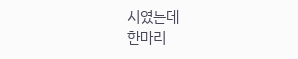시였는데
한마리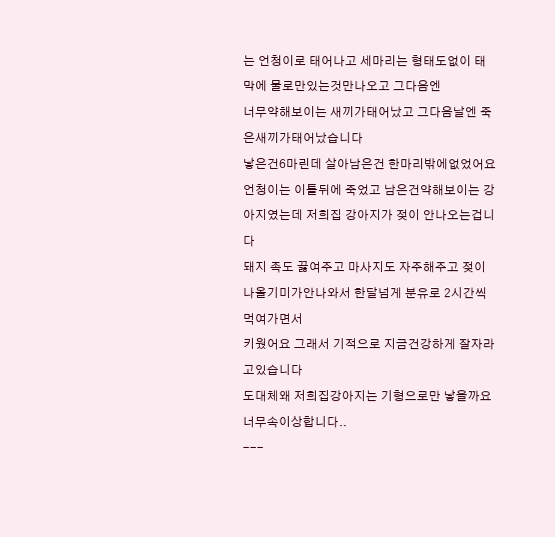는 언청이로 태어나고 세마리는 형태도없이 태막에 물로만있는것만나오고 그다음엔
너무약해보이는 새끼가태어났고 그다음날엔 죽은새끼가태어났습니다
낳은건6마린데 살아남은건 한마리밖에없었어요
언청이는 이틀뒤에 죽었고 남은건약해보이는 강아지였는데 저희집 강아지가 젖이 안나오는겁니다
돼지 족도 끓여주고 마사지도 자주해주고 젖이나올기미가안나와서 한달넘게 분유로 2시간씩 먹여가면서
키웠어요 그래서 기적으로 지금건강하게 잘자라고있습니다
도대체왜 저희집강아지는 기형으로만 낳을까요 너무속이상합니다..
---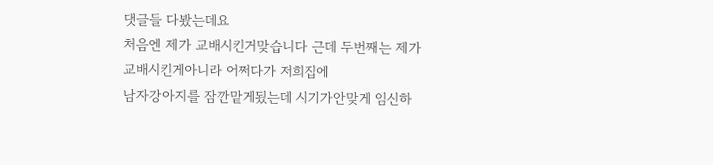댓글들 다봤는데요
처음엔 제가 교배시킨거맞습니다 근데 두번째는 제가 교배시킨게아니라 어쩌다가 저희집에
남자강아지를 잠깐맡게됬는데 시기가안맞게 임신하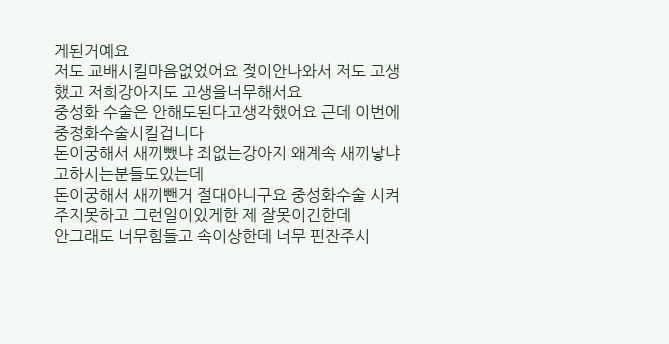게된거예요
저도 교배시킬마음없었어요 젖이안나와서 저도 고생했고 저희강아지도 고생을너무해서요
중성화 수술은 안해도된다고생각했어요 근데 이번에 중정화수술시킬겁니다
돈이궁해서 새끼뺐냐 죄없는강아지 왜계속 새끼낳냐고하시는분들도있는데
돈이궁해서 새끼뺀거 절대아니구요 중성화수술 시켜주지못하고 그런일이있게한 제 잘못이긴한데
안그래도 너무힘들고 속이상한데 너무 핀잔주시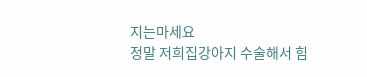지는마세요
정말 저희집강아지 수술해서 힘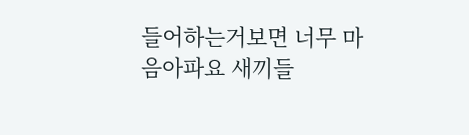들어하는거보면 너무 마음아파요 새끼들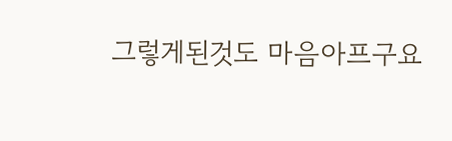그렇게된것도 마음아프구요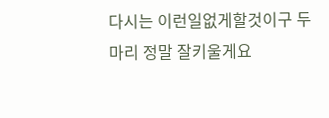다시는 이런일없게할것이구 두마리 정말 잘키울게요